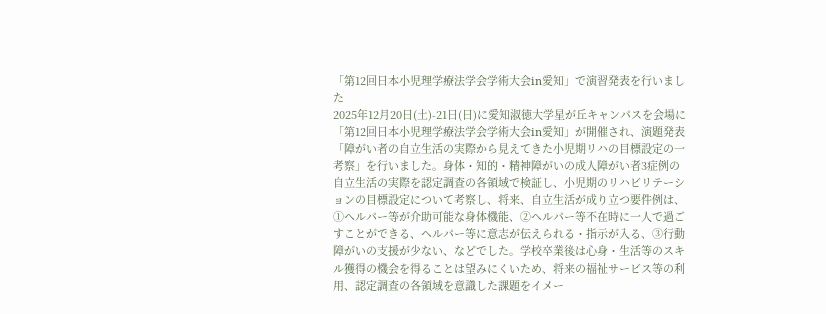「第12回日本小児理学療法学会学術大会in愛知」で演習発表を行いました
2025年12月20日(土)-21日(日)に愛知淑徳大学星が丘キャンパスを会場に「第12回日本小児理学療法学会学術大会in愛知」が開催され、演題発表「障がい者の自立生活の実際から見えてきた小児期リハの目標設定の一考察」を行いました。身体・知的・精神障がいの成人障がい者3症例の自立生活の実際を認定調査の各領域で検証し、小児期のリハビリテーションの目標設定について考察し、将来、自立生活が成り立つ要件例は、①ヘルパー等が介助可能な身体機能、②ヘルパー等不在時に一人で過ごすことができる、ヘルパー等に意志が伝えられる・指示が入る、③行動障がいの支援が少ない、などでした。学校卒業後は心身・生活等のスキル獲得の機会を得ることは望みにくいため、将来の福祉サービス等の利用、認定調査の各領域を意識した課題をイメー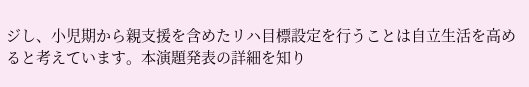ジし、小児期から親支援を含めたリハ目標設定を行うことは自立生活を高めると考えています。本演題発表の詳細を知り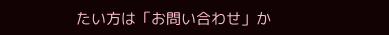たい方は「お問い合わせ」か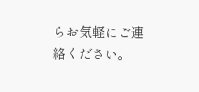らお気軽にご連絡ください。